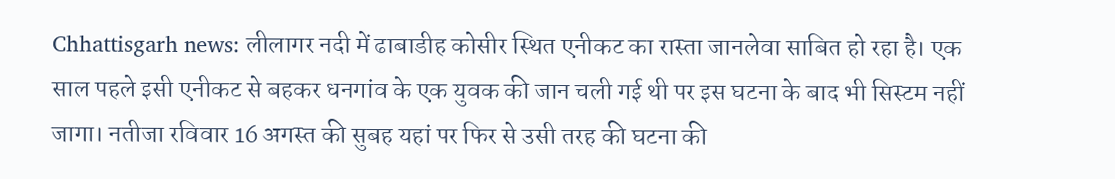Chhattisgarh news: लीलागर नदी में ढाबाडीह कोसीर स्थित एनीकट का रास्ता जानलेवा साबित हो रहा है। एक साल पहले इसी एनीकट से बहकर धनगांव के एक युवक की जान चली गई थी पर इस घटना के बाद भी सिस्टम नहीं जागा। नतीजा रविवार 16 अगस्त की सुबह यहां पर फिर से उसी तरह की घटना की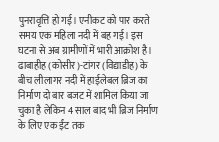पुनरावृत्ति हो गई। एनीकट को पार करते समय एक महिला नदी में बह गई। इस घटना से अब ग्रामीणों में भारी आक्रोश है।
ढाबाहीह (कोसीर)-टांगर (विद्याडीह) के बीच लीलागर नदी में हाईलेबल ब्रिज का निर्माण दो बार बजट में शामिल किया जा चुका है लेकिन 4 साल बाद भी ब्रिज निर्माण के लिए एक ईंट तक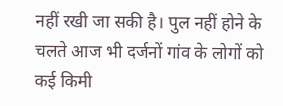नहीं रखी जा सकी है। पुल नहीं होने के चलते आज भी दर्जनों गांव के लोगों को कई किमी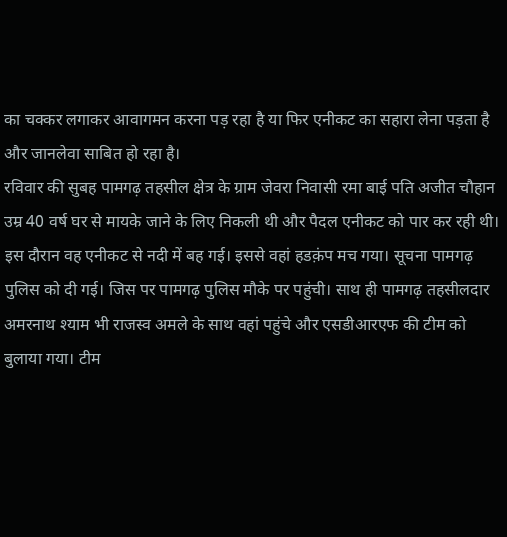का चक्कर लगाकर आवागमन करना पड़ रहा है या फिर एनीकट का सहारा लेना पड़ता है और जानलेवा साबित हो रहा है।
रविवार की सुबह पामगढ़ तहसील क्षेत्र के ग्राम जेवरा निवासी रमा बाई पति अजीत चौहान उम्र 40 वर्ष घर से मायके जाने के लिए निकली थी और पैदल एनीकट को पार कर रही थी। इस दौरान वह एनीकट से नदी में बह गई। इससे वहां हडक़ंप मच गया। सूचना पामगढ़ पुलिस को दी गई। जिस पर पामगढ़ पुलिस मौके पर पहुंची। साथ ही पामगढ़ तहसीलदार अमरनाथ श्याम भी राजस्व अमले के साथ वहां पहुंचे और एसडीआरएफ की टीम को बुलाया गया। टीम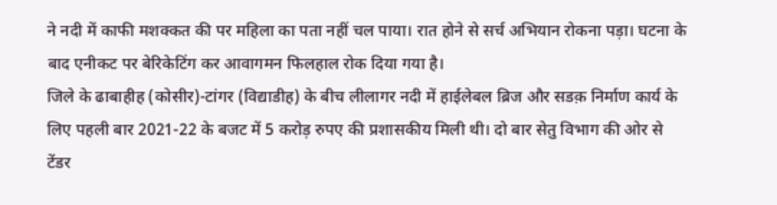ने नदी में काफी मशक्कत की पर महिला का पता नहीं चल पाया। रात होने से सर्च अभियान रोकना पड़ा। घटना के बाद एनीकट पर बेरिकेटिंग कर आवागमन फिलहाल रोक दिया गया है।
जिले के ढाबाहीह (कोसीर)-टांगर (विद्याडीह) के बीच लीलागर नदी में हाईलेबल ब्रिज और सडक़ निर्माण कार्य के लिए पहली बार 2021-22 के बजट में 5 करोड़ रुपए की प्रशासकीय मिली थी। दो बार सेतु विभाग की ओर से टेंडर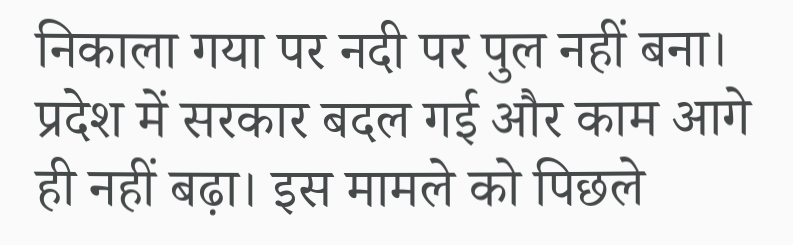निकाला गया पर नदी पर पुल नहीं बना। प्रदेश में सरकार बदल गई और काम आगे ही नहीं बढ़ा। इस मामले को पिछले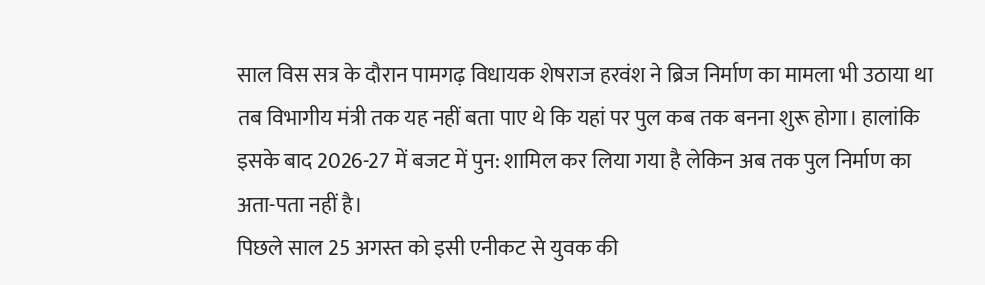साल विस सत्र के दौरान पामगढ़ विधायक शेषराज हरवंश ने ब्रिज निर्माण का मामला भी उठाया था तब विभागीय मंत्री तक यह नहीं बता पाए थे कि यहां पर पुल कब तक बनना शुरू होगा। हालांकि इसके बाद 2026-27 में बजट में पुन: शामिल कर लिया गया है लेकिन अब तक पुल निर्माण का अता-पता नहीं है।
पिछले साल 25 अगस्त को इसी एनीकट से युवक की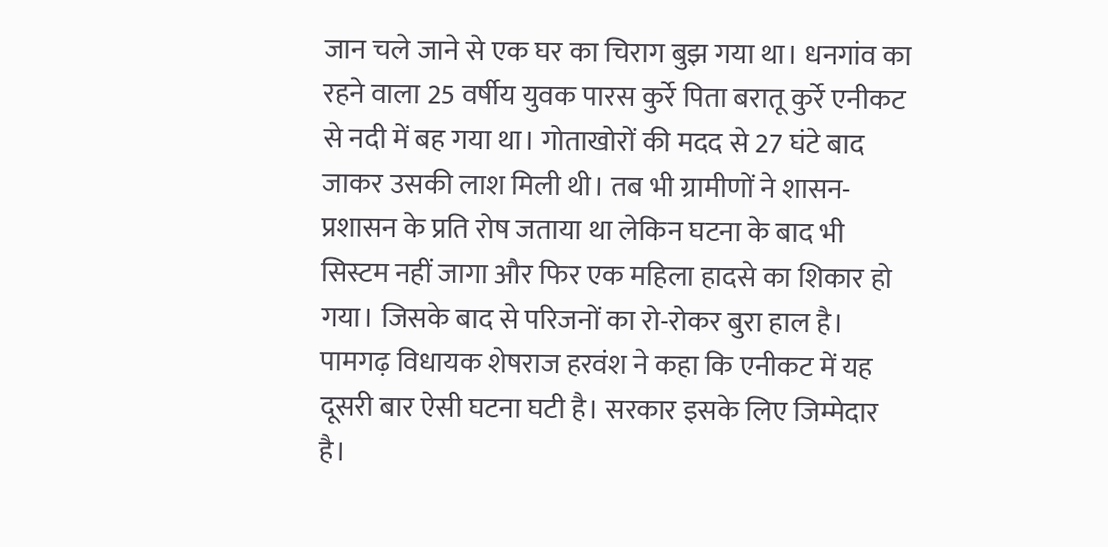जान चले जाने से एक घर का चिराग बुझ गया था। धनगांव का रहने वाला 25 वर्षीय युवक पारस कुर्रे पिता बरातू कुर्रे एनीकट से नदी में बह गया था। गोताखोरों की मदद से 27 घंटे बाद जाकर उसकी लाश मिली थी। तब भी ग्रामीणों ने शासन-प्रशासन के प्रति रोष जताया था लेकिन घटना के बाद भी सिस्टम नहीं जागा और फिर एक महिला हादसे का शिकार हो गया। जिसके बाद से परिजनों का रो-रोकर बुरा हाल है।
पामगढ़ विधायक शेषराज हरवंश ने कहा कि एनीकट में यह दूसरी बार ऐसी घटना घटी है। सरकार इसके लिए जिम्मेदार है।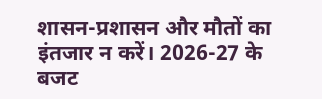शासन-प्रशासन और मौतों का इंतजार न करें। 2026-27 के बजट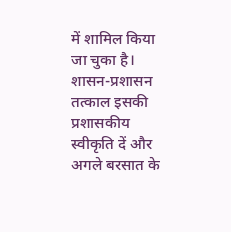में शामिल किया जा चुका है। शासन-प्रशासन तत्काल इसकी प्रशासकीय स्वीकृति दें और अगले बरसात के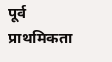पूर्व प्राथमिकता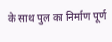के साथ पुल का निर्माण पूर्ण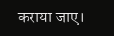कराया जाए।